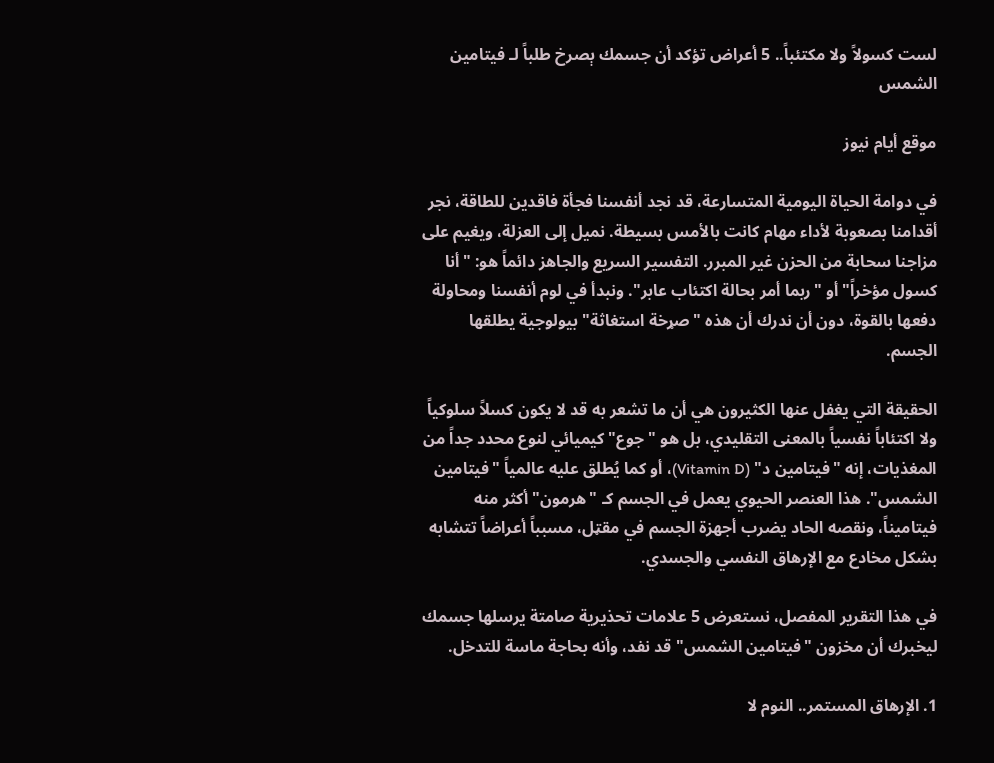لست كسولاً ولا مكتئباً.. 5 أعراض تؤكد أن جسمك ېصرخ طلباً لـ فيتامين الشمس

موقع أيام نيوز

في دوامة الحياة اليومية المتسارعة، قد نجد أنفسنا فجأة فاقدين للطاقة، نجر أقدامنا بصعوبة لأداء مهام كانت بالأمس بسيطة. نميل إلى العزلة، ويغيم على مزاجنا سحابة من الحزن غير المبرر. التفسير السريع والجاهز دائماً هو: "أنا كسول مؤخراً" أو "ربما أمر بحالة اكتئاب عابر". ونبدأ في لوم أنفسنا ومحاولة دفعها بالقوة، دون أن ندرك أن هذه "صړخة استغاثة" بيولوجية يطلقها الجسم.

الحقيقة التي يغفل عنها الكثيرون هي أن ما تشعر به قد لا يكون كسلاً سلوكياً ولا اكتئاباً نفسياً بالمعنى التقليدي، بل هو "جوع" كيميائي لنوع محدد جداً من المغذيات، إنه "فيتامين د" (Vitamin D)، أو كما يُطلق عليه عالمياً "فيتامين الشمس". هذا العنصر الحيوي يعمل في الجسم كـ "هرمون" أكثر منه فيتاميناً، ونقصه الحاد يضرب أجهزة الجسم في مقټل، مسبباً أعراضاً تتشابه بشكل مخادع مع الإرهاق النفسي والجسدي.

في هذا التقرير المفصل، نستعرض 5 علامات تحذيرية صامتة يرسلها جسمك ليخبرك أن مخزون "فيتامين الشمس" قد نفد، وأنه بحاجة ماسة للتدخل.

1. الإرهاق المستمر.. النوم لا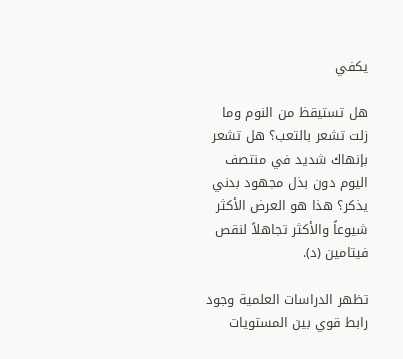يكفي

هل تستيقظ من النوم وما زلت تشعر بالتعب؟ هل تشعر بإنهاك شديد في منتصف اليوم دون بذل مجهود بدني يذكر؟ هذا هو العرض الأكثر شيوعاً والأكثر تجاهلاً لنقص فيتامين (د).

تظهر الدراسات العلمية وجود رابط قوي بين المستويات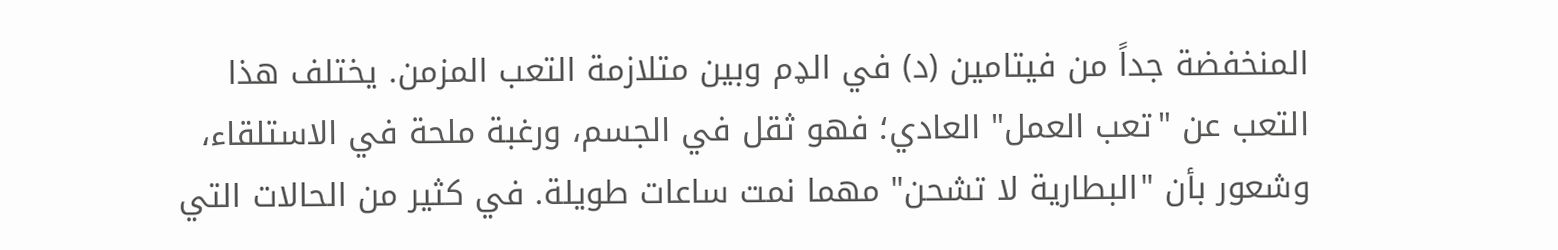المنخفضة جداً من فيتامين (د) في الډم وبين متلازمة التعب المزمن. يختلف هذا التعب عن "تعب العمل" العادي؛ فهو ثقل في الجسم، ورغبة ملحة في الاستلقاء، وشعور بأن "البطارية لا تشحن" مهما نمت ساعات طويلة. في كثير من الحالات التي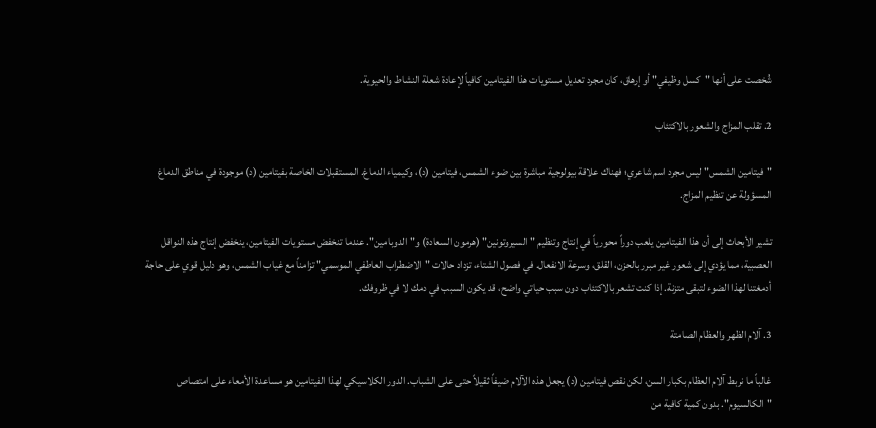شُخصت على أنها "كسل وظيفي" أو إرهاق، كان مجرد تعديل مستويات هذا الفيتامين كافياً لإعادة شعلة النشاط والحيوية.

2. تقلب المزاج والشعور بالاكتئاب

"فيتامين الشمس" ليس مجرد اسم شاعري؛ فهناك علاقة بيولوجية مباشرة بين ضوء الشمس، فيتامين (د)، وكيمياء الدماغ. المستقبلات الخاصة بفيتامين (د) موجودة في مناطق الدماغ المسؤولة عن تنظيم المزاج.

تشير الأبحاث إلى أن هذا الفيتامين يلعب دوراً محورياً في إنتاج وتنظيم "السيروتونين" (هرمون السعادة) و"الدوبامين". عندما تنخفض مستويات الفيتامين، ينخفض إنتاج هذه النواقل العصبية، مما يؤدي إلى شعور غير مبرر بالحزن، القلق، وسرعة الانفعال. في فصول الشتاء، تزداد حالات "الاضطراب العاطفي الموسمي" تزامناً مع غياب الشمس، وهو دليل قوي على حاجة أدمغتنا لهذا الضوء لتبقى متزنة. إذا كنت تشعر بالاكتئاب دون سبب حياتي واضح، قد يكون السبب في دمك لا في ظروفك.

3. آلام الظهر والعظام الصامتة

غالباً ما نربط آلام العظام بكبار السن، لكن نقص فيتامين (د) يجعل هذه الآلام ضيفاً ثقيلاً حتى على الشباب. الدور الكلاسيكي لهذا الفيتامين هو مساعدة الأمعاء على امتصاص "الكالسيوم". بدون كمية كافية من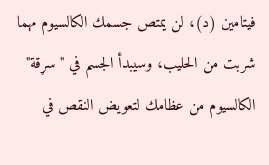فيتامين (د)، لن يمتص جسمك الكالسيوم مهما شربت من الحليب، وسيبدأ الجسم في "سړقة" الكالسيوم من عظامك لتعويض النقص في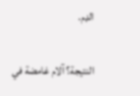الډم.

النتيجة؟ آلام غامضة في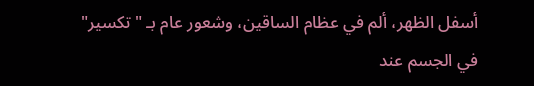أسفل الظهر، ألم في عظام الساقين، وشعور عام بـ "تكسير" في الجسم عند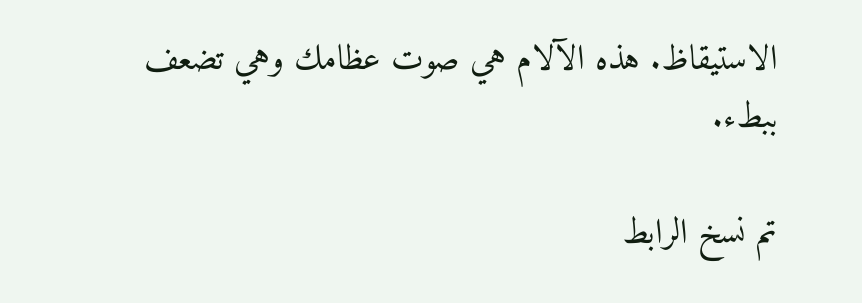الاستيقاظ. هذه الآلام هي صوت عظامك وهي تضعف ببطء.

تم نسخ الرابط